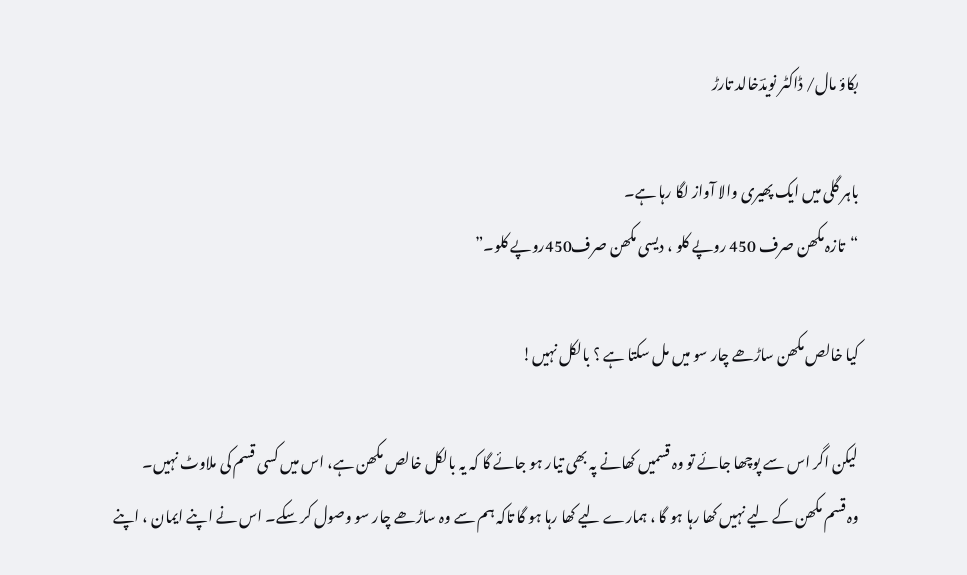بکاؤ مال/ ڈاکٹر نویدؔخالد تارڑ

باہر گلی میں ایک پھیری والا آواز لگا رہا ہے۔
“تازہ مکھن صرف 450 روپے کلو ، دیسی مکھن صرف450روپے کلو۔”

کیا خالص مکھن ساڑھے چار سو میں مل سکتا ہے ؟ بالکل نہیں!

لیکن اگر اس سے پوچھا جائے تو وہ قسمیں کھانے پہ بھی تیار ہو جائے گا کہ یہ بالکل خالص مکھن ہے، اس میں کسی قسم کی ملاوٹ نہیں۔
وہ قسم مکھن کے لیے نہیں کھا رہا ہو گا ، ہمارے لیے کھا رہا ہو گا تاکہ ہم سے وہ ساڑھے چار سو وصول کر سکے۔ اس نے اپنے ایمان ، اپنے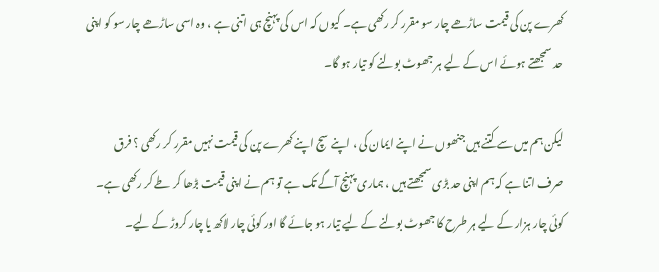کھرے پن کی قیمت ساڑھے چار سو مقرر کر رکھی ہے۔ کیوں کہ اس کی پہنچ ہی اتنی ہے ، وہ اسی ساڑھے چار سو کو اپنی حد سمجھتے ہوئے اس کے لیے ہر جھوٹ بولنے کو تیار ہو گا۔

لیکن ہم میں سے کتنے ہیں جنھوں نے اپنے ایمان کی ، اپنے سچ اپنے کھرے پن کی قیمت نہیں مقرر کر رکھی ؟ فرق صرف اتنا ہے کہ ہم اپنی حد بڑی سمجھتے ہیں ، ہماری پہنچ آگے تک ہے تو ہم نے اپنی قیمت بڑھا کر طے کر رکھی ہے۔ کوئی چار ہزار کے لیے ہر طرح کا جھوٹ بولنے کے لیے تیار ہو جائے گا اور کوئی چار لاکھ یا چار کروڑ کے لیے۔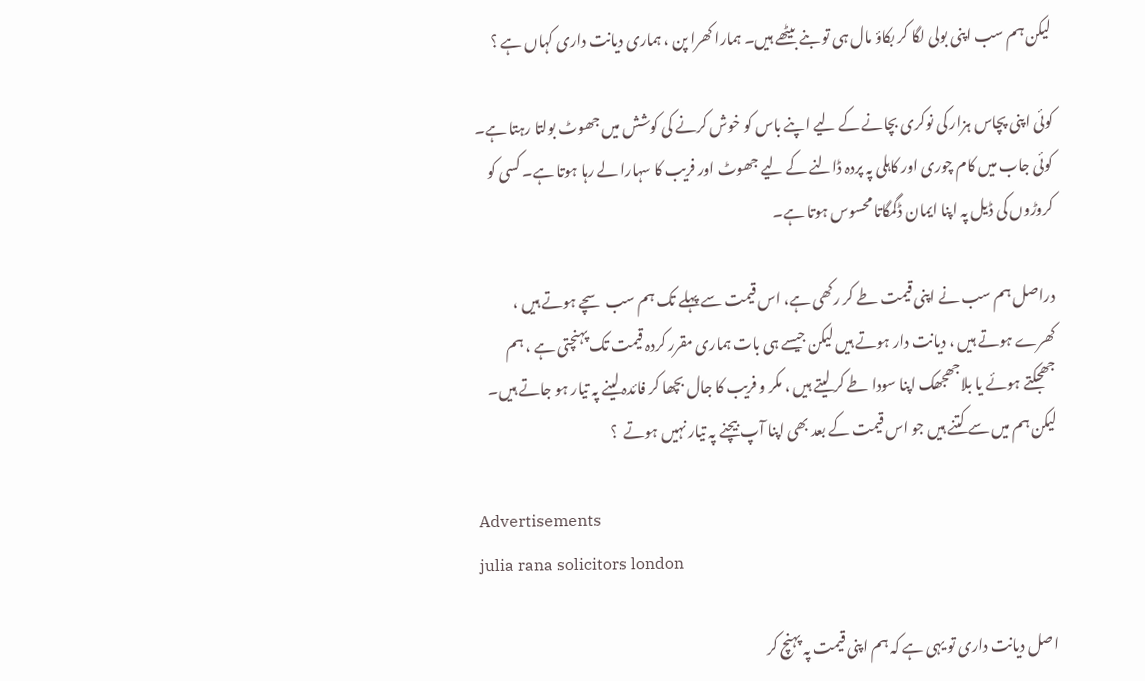لیکن ہم سب اپنی بولی لگا کر بکاؤ مال ہی تو بنے بیٹھے ہیں۔ ہمارا کھرا پن ، ہماری دیانت داری کہاں ہے ؟

کوئی اپنی پچاس ہزار کی نوکری بچانے کے لیے اپنے باس کو خوش کرنے کی کوشش میں جھوٹ بولتا رہتا ہے۔ کوئی جاب میں کام چوری اور کاہلی پہ پردہ ڈالنے کے لیے جھوٹ اور فریب کا سہارا لے رہا ہوتا ہے۔ کسی کو کروڑوں کی ڈیل پہ اپنا ایمان ڈگمگاتا محسوس ہوتا ہے۔

دراصل ہم سب نے اپنی قیمت طے کر رکھی ہے، اس قیمت سے پہلے تک ہم سب سچے ہوتے ہیں ، کھرے ہوتے ہیں ، دیانت دار ہوتے ہیں لیکن جیسے ہی بات ہماری مقرر کردہ قیمت تک پہنچتی ہے ، ہم جھجکتے ہوئے یا بلاجھجھک اپنا سودا طے کر لیتے ہیں ، مکر و فریب کا جال بچھا کر فائدہ لینے پہ تیار ہو جاتے ہیں۔ لیکن ہم میں سے کتنے ہیں جو اس قیمت کے بعد بھی اپنا آپ بیچنے پہ تیار نہیں ہوتے  ؟

Advertisements
julia rana solicitors london

اصل دیانت داری تو یہی ہے کہ ہم اپنی قیمت پہ پہنچ کر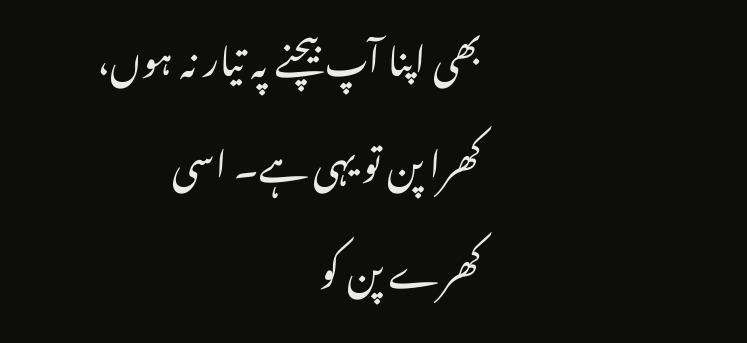بھی اپنا آپ بیچنے پہ تیار نہ ہوں، کھرا پن تو یہی ہے۔ اسی کھرے پن کو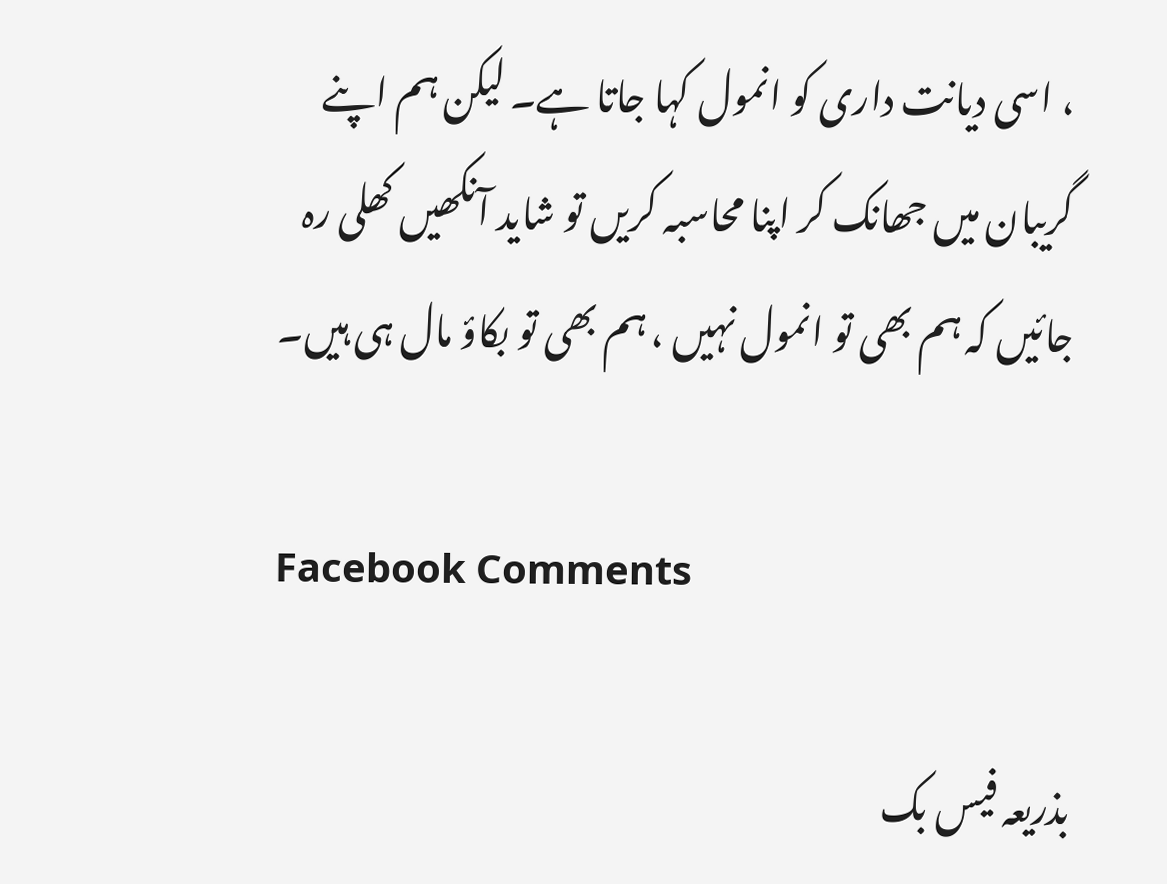، اسی دیانت داری کو انمول کہا جاتا ہے۔ لیکن ہم اپنے گریبان میں جھانک کر اپنا محاسبہ کریں تو شاید آنکھیں کھلی رہ جائیں کہ ہم بھی تو انمول نہیں ، ہم بھی تو بکاؤ مال ہی ہیں۔

Facebook Comments

بذریعہ فیس بک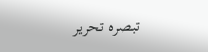تبصرہ تحریر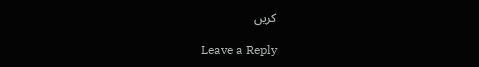کریں

Leave a Reply